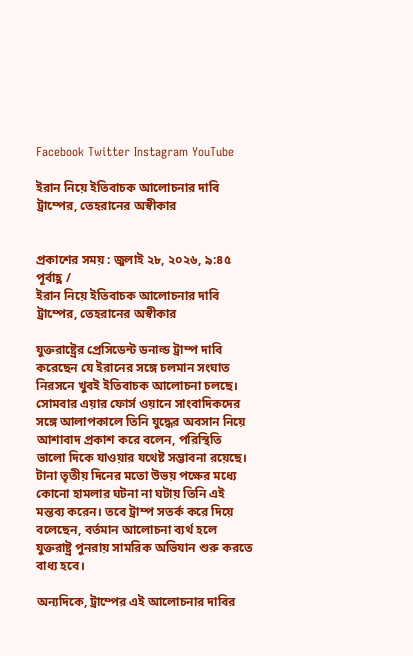Facebook Twitter Instagram YouTube

ইরান নিয়ে ইতিবাচক আলোচনার দাবি ট্রাম্পের, তেহরানের অস্বীকার


প্রকাশের সময় : জুলাই ২৮, ২০২৬, ৯:৪৫ পূর্বাহ্ণ /
ইরান নিয়ে ইতিবাচক আলোচনার দাবি ট্রাম্পের, তেহরানের অস্বীকার

যুক্তরাষ্ট্রের প্রেসিডেন্ট ডনাল্ড ট্রাম্প দাবি করেছেন যে ইরানের সঙ্গে চলমান সংঘাত নিরসনে খুবই ইতিবাচক আলোচনা চলছে। সোমবার এয়ার ফোর্স ওয়ানে সাংবাদিকদের সঙ্গে আলাপকালে তিনি যুদ্ধের অবসান নিয়ে আশাবাদ প্রকাশ করে বলেন, পরিস্থিতি ভালো দিকে যাওয়ার যথেষ্ট সম্ভাবনা রয়েছে। টানা তৃতীয় দিনের মতো উভয় পক্ষের মধ্যে কোনো হামলার ঘটনা না ঘটায় তিনি এই মন্তব্য করেন। তবে ট্রাম্প সতর্ক করে দিয়ে বলেছেন, বর্তমান আলোচনা ব্যর্থ হলে যুক্তরাষ্ট্র পুনরায় সামরিক অভিযান শুরু করতে বাধ্য হবে।

অন্যদিকে, ট্রাম্পের এই আলোচনার দাবির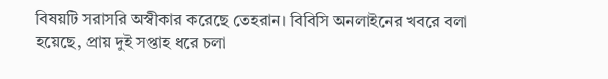বিষয়টি সরাসরি অস্বীকার করেছে তেহরান। বিবিসি অনলাইনের খবরে বলা হয়েছে, প্রায় দুই সপ্তাহ ধরে চলা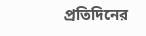প্রতিদিনের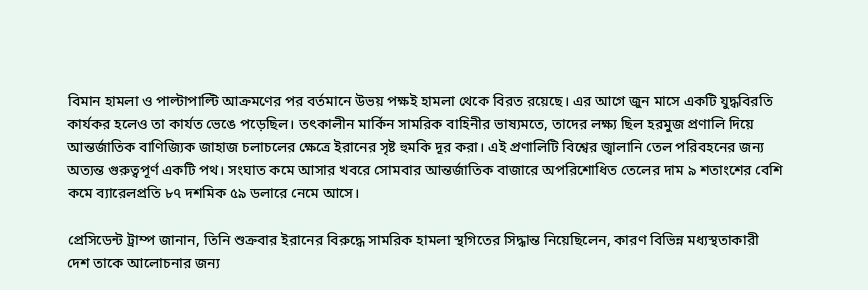বিমান হামলা ও পাল্টাপাল্টি আক্রমণের পর বর্তমানে উভয় পক্ষই হামলা থেকে বিরত রয়েছে। এর আগে জুন মাসে একটি যুদ্ধবিরতি কার্যকর হলেও তা কার্যত ভেঙে পড়েছিল। তৎকালীন মার্কিন সামরিক বাহিনীর ভাষ্যমতে, তাদের লক্ষ্য ছিল হরমুজ প্রণালি দিয়ে আন্তর্জাতিক বাণিজ্যিক জাহাজ চলাচলের ক্ষেত্রে ইরানের সৃষ্ট হুমকি দূর করা। এই প্রণালিটি বিশ্বের জ্বালানি তেল পরিবহনের জন্য অত্যন্ত গুরুত্বপূর্ণ একটি পথ। সংঘাত কমে আসার খবরে সোমবার আন্তর্জাতিক বাজারে অপরিশোধিত তেলের দাম ৯ শতাংশের বেশি কমে ব্যারেলপ্রতি ৮৭ দশমিক ৫৯ ডলারে নেমে আসে।

প্রেসিডেন্ট ট্রাম্প জানান, তিনি শুক্রবার ইরানের বিরুদ্ধে সামরিক হামলা স্থগিতের সিদ্ধান্ত নিয়েছিলেন, কারণ বিভিন্ন মধ্যস্থতাকারী দেশ তাকে আলোচনার জন্য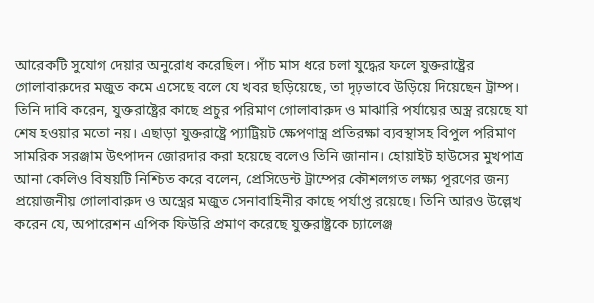আরেকটি সুযোগ দেয়ার অনুরোধ করেছিল। পাঁচ মাস ধরে চলা যুদ্ধের ফলে যুক্তরাষ্ট্রের গোলাবারুদের মজুত কমে এসেছে বলে যে খবর ছড়িয়েছে, তা দৃঢ়ভাবে উড়িয়ে দিয়েছেন ট্রাম্প। তিনি দাবি করেন, যুক্তরাষ্ট্রের কাছে প্রচুর পরিমাণ গোলাবারুদ ও মাঝারি পর্যায়ের অস্ত্র রয়েছে যা শেষ হওয়ার মতো নয়। এছাড়া যুক্তরাষ্ট্রে প্যাট্রিয়ট ক্ষেপণাস্ত্র প্রতিরক্ষা ব্যবস্থাসহ বিপুল পরিমাণ সামরিক সরঞ্জাম উৎপাদন জোরদার করা হয়েছে বলেও তিনি জানান। হোয়াইট হাউসের মুখপাত্র আনা কেলিও বিষয়টি নিশ্চিত করে বলেন, প্রেসিডেন্ট ট্রাম্পের কৌশলগত লক্ষ্য পূরণের জন্য প্রয়োজনীয় গোলাবারুদ ও অস্ত্রের মজুত সেনাবাহিনীর কাছে পর্যাপ্ত রয়েছে। তিনি আরও উল্লেখ করেন যে, অপারেশন এপিক ফিউরি প্রমাণ করেছে যুক্তরাষ্ট্রকে চ্যালেঞ্জ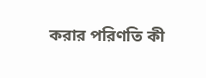করার পরিণতি কী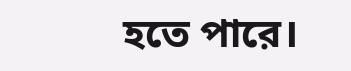হতে পারে।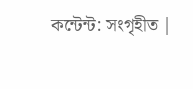কন্টেন্ট: সংগৃহীত |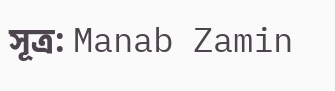সূত্র: Manab Zamin